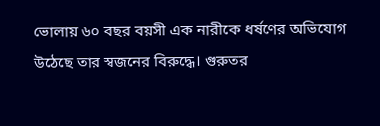ভোলায় ৬০ বছর বয়সী এক নারীকে ধর্ষণের অভিযোগ উঠেছে তার স্বজনের বিরুদ্ধে। গুরুতর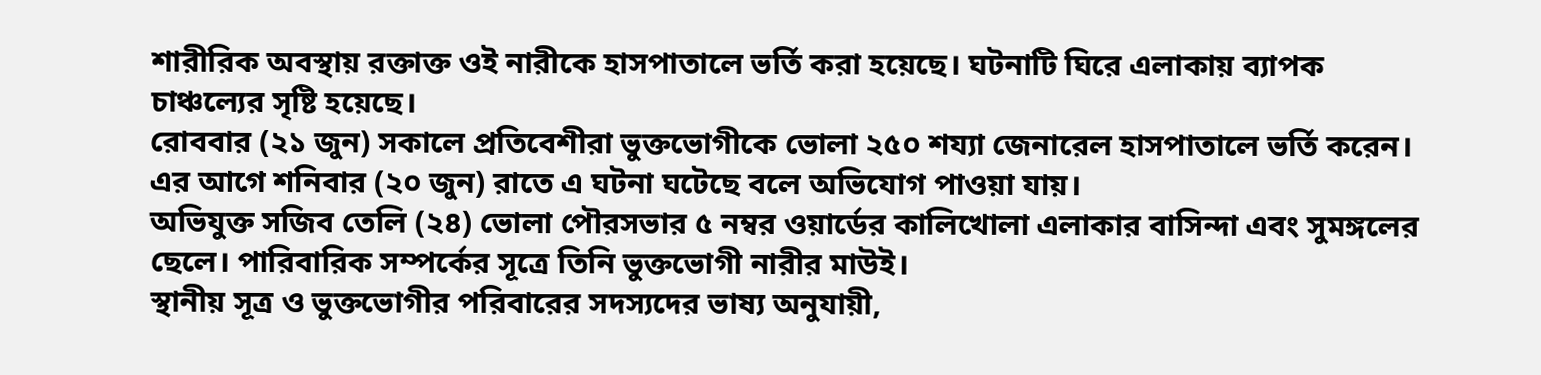শারীরিক অবস্থায় রক্তাক্ত ওই নারীকে হাসপাতালে ভর্তি করা হয়েছে। ঘটনাটি ঘিরে এলাকায় ব্যাপক চাঞ্চল্যের সৃষ্টি হয়েছে।
রোববার (২১ জুন) সকালে প্রতিবেশীরা ভুক্তভোগীকে ভোলা ২৫০ শয্যা জেনারেল হাসপাতালে ভর্তি করেন। এর আগে শনিবার (২০ জুন) রাতে এ ঘটনা ঘটেছে বলে অভিযোগ পাওয়া যায়।
অভিযুক্ত সজিব তেলি (২৪) ভোলা পৌরসভার ৫ নম্বর ওয়ার্ডের কালিখোলা এলাকার বাসিন্দা এবং সুমঙ্গলের ছেলে। পারিবারিক সম্পর্কের সূত্রে তিনি ভুক্তভোগী নারীর মাউই।
স্থানীয় সূত্র ও ভুক্তভোগীর পরিবারের সদস্যদের ভাষ্য অনুযায়ী,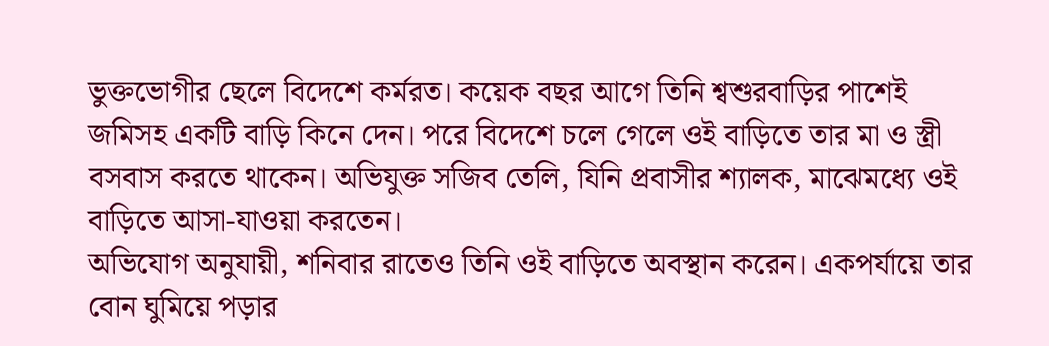ভুক্তভোগীর ছেলে বিদেশে কর্মরত। কয়েক বছর আগে তিনি শ্বশুরবাড়ির পাশেই জমিসহ একটি বাড়ি কিনে দেন। পরে বিদেশে চলে গেলে ওই বাড়িতে তার মা ও স্ত্রী বসবাস করতে থাকেন। অভিযুক্ত সজিব তেলি, যিনি প্রবাসীর শ্যালক, মাঝেমধ্যে ওই বাড়িতে আসা-যাওয়া করতেন।
অভিযোগ অনুযায়ী, শনিবার রাতেও তিনি ওই বাড়িতে অবস্থান করেন। একপর্যায়ে তার বোন ঘুমিয়ে পড়ার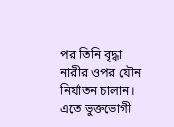পর তিনি বৃদ্ধা নারীর ওপর যৌন নির্যাতন চালান। এতে ভুক্তভোগী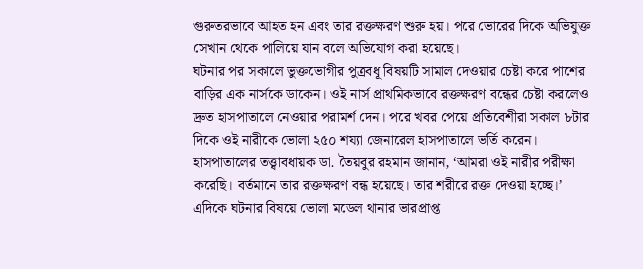গুরুতরভাবে আহত হন এবং তার রক্তক্ষরণ শুরু হয়। পরে ভোরের দিকে অভিযুক্ত সেখান থেকে পালিয়ে যান বলে অভিযোগ করা হয়েছে।
ঘটনার পর সকালে ভুক্তভোগীর পুত্রবধূ বিষয়টি সামাল দেওয়ার চেষ্টা করে পাশের বাড়ির এক নার্সকে ডাকেন। ওই নার্স প্রাথমিকভাবে রক্তক্ষরণ বন্ধের চেষ্টা করলেও দ্রুত হাসপাতালে নেওয়ার পরামর্শ দেন। পরে খবর পেয়ে প্রতিবেশীরা সকাল ৮টার দিকে ওই নারীকে ভোলা ২৫০ শয্যা জেনারেল হাসপাতালে ভর্তি করেন।
হাসপাতালের তত্ত্বাবধায়ক ডা. তৈয়বুর রহমান জানান, ‘আমরা ওই নারীর পরীক্ষা করেছি। বর্তমানে তার রক্তক্ষরণ বন্ধ হয়েছে। তার শরীরে রক্ত দেওয়া হচ্ছে।’
এদিকে ঘটনার বিষয়ে ভোলা মডেল থানার ভারপ্রাপ্ত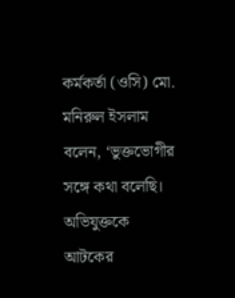কর্মকর্তা (ওসি) মো. মনিরুল ইসলাম বলেন, ‘ভুক্তভোগীর সঙ্গে কথা বলেছি। অভিযুক্তকে আটকের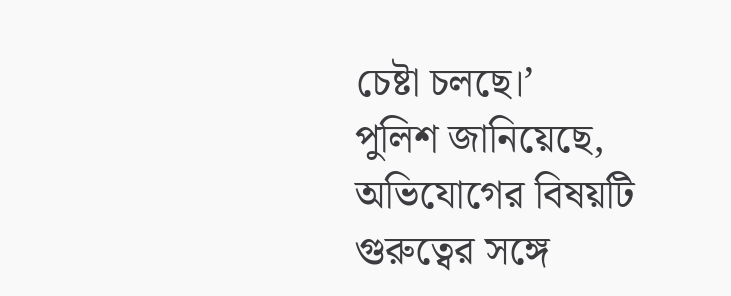চেষ্টা চলছে।’
পুলিশ জানিয়েছে, অভিযোগের বিষয়টি গুরুত্বের সঙ্গে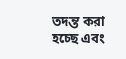তদন্ত করা হচ্ছে এবং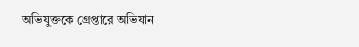অভিযুক্তকে গ্রেপ্তারে অভিযান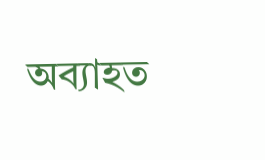অব্যাহত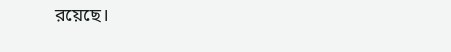রয়েছে।